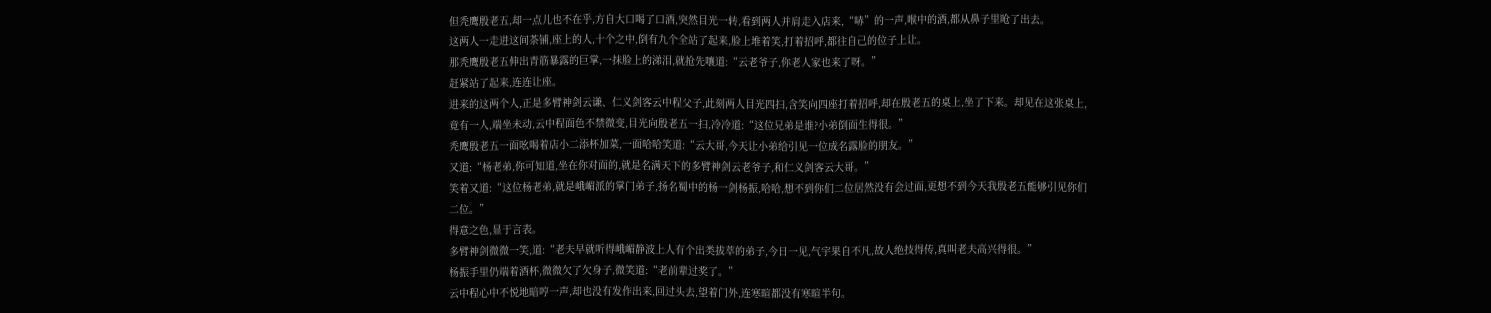但秃鹰殷老五,却一点儿也不在乎,方自大口喝了口酒,突然目光一转,看到两人并肩走入店来,“哧”的一声,喉中的酒,都从鼻子里呛了出去。
这两人一走进这间茶铺,座上的人,十个之中,倒有九个全站了起来,脸上堆着笑,打着招呼,都往自己的位子上让。
那秃鹰殷老五伸出青筋暴露的巨掌,一抹脸上的涕泪,就抢先嚷道:“云老爷子,你老人家也来了呀。”
赶紧站了起来,连连让座。
进来的这两个人,正是多臂神剑云谦、仁义剑客云中程父子,此刻两人目光四扫,含笑向四座打着招呼,却在殷老五的桌上,坐了下来。却见在这张桌上,竟有一人,端坐未动,云中程面色不禁微变,目光向殷老五一扫,冷冷道:“这位兄弟是谁?小弟倒面生得很。”
秃鹰殷老五一面吆喝着店小二添杯加菜,一面哈哈笑道:“云大哥,今天让小弟给引见一位成名露脸的朋友。”
又道:“杨老弟,你可知道,坐在你对面的,就是名满天下的多臂神剑云老爷子,和仁义剑客云大哥。”
笑着又道:“这位杨老弟,就是峨嵋派的掌门弟子,扬名蜀中的杨一剑杨振,哈哈,想不到你们二位居然没有会过面,更想不到今天我殷老五能够引见你们二位。”
得意之色,显于言表。
多臂神剑微微一笑,道:“老夫早就听得峨嵋静波上人有个出类拔萃的弟子,今日一见,气宇果自不凡,故人绝技得传,真叫老夫高兴得很。”
杨振手里仍端着酒杯,微微欠了欠身子,微笑道:“老前辈过奖了。”
云中程心中不悦地暗哼一声,却也没有发作出来,回过头去,望着门外,连寒暄都没有寒暄半句。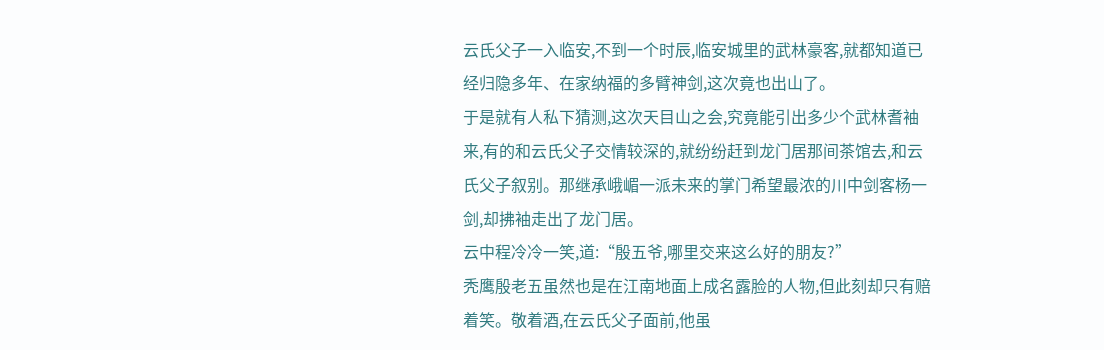云氏父子一入临安,不到一个时辰,临安城里的武林豪客,就都知道已经归隐多年、在家纳福的多臂神剑,这次竟也出山了。
于是就有人私下猜测,这次天目山之会,究竟能引出多少个武林耆袖来,有的和云氏父子交情较深的,就纷纷赶到龙门居那间茶馆去,和云氏父子叙别。那继承峨嵋一派未来的掌门希望最浓的川中剑客杨一剑,却拂袖走出了龙门居。
云中程冷冷一笑,道:“殷五爷,哪里交来这么好的朋友?”
秃鹰殷老五虽然也是在江南地面上成名露脸的人物,但此刻却只有赔着笑。敬着酒,在云氏父子面前,他虽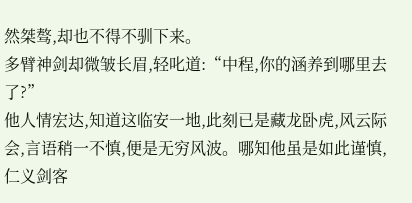然桀骜,却也不得不驯下来。
多臂神剑却微皱长眉,轻叱道:“中程,你的涵养到哪里去了?”
他人情宏达,知道这临安一地,此刻已是藏龙卧虎,风云际会,言语稍一不慎,便是无穷风波。哪知他虽是如此谨慎,仁义剑客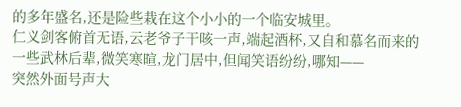的多年盛名,还是险些栽在这个小小的一个临安城里。
仁义剑客俯首无语,云老爷子干咳一声,端起酒杯,又自和慕名而来的一些武林后辈,微笑寒暄,龙门居中,但闻笑语纷纷,哪知——
突然外面号声大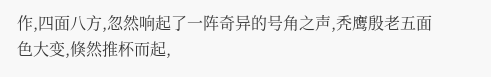作,四面八方,忽然响起了一阵奇异的号角之声,秃鹰殷老五面色大变,倏然推杯而起,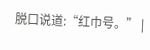脱口说道:“红巾号。” |